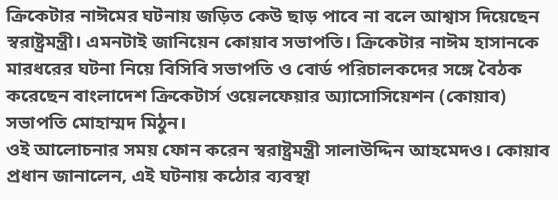ক্রিকেটার নাঈমের ঘটনায় জড়িত কেউ ছাড় পাবে না বলে আশ্বাস দিয়েছেন স্বরাষ্ট্রমন্ত্রী। এমনটাই জানিয়েন কোয়াব সভাপতি। ক্রিকেটার নাঈম হাসানকে মারধরের ঘটনা নিয়ে বিসিবি সভাপতি ও বোর্ড পরিচালকদের সঙ্গে বৈঠক করেছেন বাংলাদেশ ক্রিকেটার্স ওয়েলফেয়ার অ্যাসোসিয়েশন (কোয়াব) সভাপতি মোহাম্মদ মিঠুন।
ওই আলোচনার সময় ফোন করেন স্বরাষ্ট্রমন্ত্রী সালাউদ্দিন আহমেদও। কোয়াব প্রধান জানালেন, এই ঘটনায় কঠোর ব্যবস্থা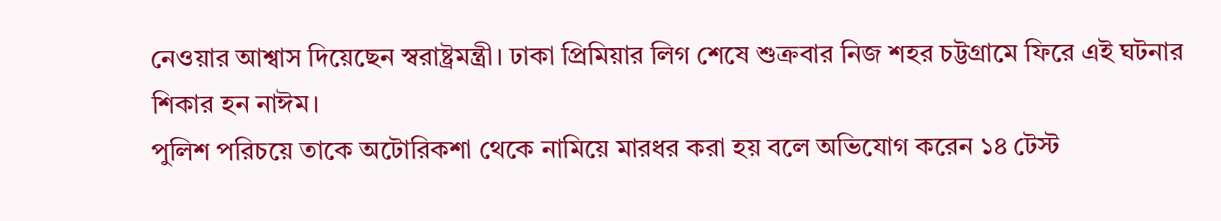নেওয়ার আশ্বাস দিয়েছেন স্বরাষ্ট্রমন্ত্রী। ঢাকা প্রিমিয়ার লিগ শেষে শুক্রবার নিজ শহর চট্টগ্রামে ফিরে এই ঘটনার শিকার হন নাঈম।
পুলিশ পরিচয়ে তাকে অটোরিকশা থেকে নামিয়ে মারধর করা হয় বলে অভিযোগ করেন ১৪ টেস্ট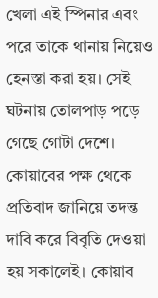খেলা এই স্পিনার এবং পরে তাকে থানায় নিয়েও হেনস্তা করা হয়। সেই ঘটনায় তোলপাড় পড়ে গেছে গোটা দেশে।
কোয়াবের পক্ষ থেকে প্রতিবাদ জানিয়ে তদন্ত দাবি করে বিবৃতি দেওয়া হয় সকালেই। কোয়াব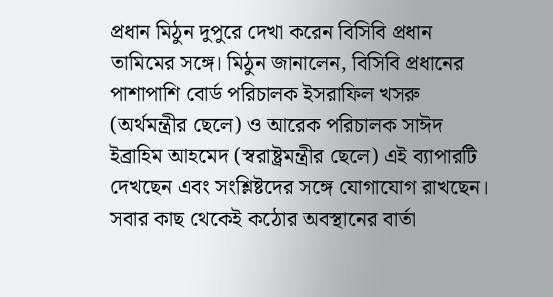প্রধান মিঠুন দুপুরে দেখা করেন বিসিবি প্রধান তামিমের সঙ্গে। মিঠুন জানালেন, বিসিবি প্রধানের পাশাপাশি বোর্ড পরিচালক ইসরাফিল খসরু (অর্থমন্ত্রীর ছেলে) ও আরেক পরিচালক সাঈদ ইব্রাহিম আহমেদ (স্বরাষ্ট্রমন্ত্রীর ছেলে) এই ব্যাপারটি দেখছেন এবং সংশ্লিষ্টদের সঙ্গে যোগাযোগ রাখছেন। সবার কাছ থেকেই কঠোর অবস্থানের বার্তা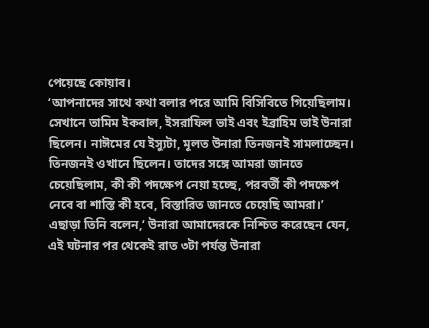পেয়েছে কোয়াব।
‘আপনাদের সাথে কথা বলার পরে আমি বিসিবিতে গিয়েছিলাম। সেখানে তামিম ইকবাল, ইসরাফিল ভাই এবং ইব্রাহিম ভাই উনারা ছিলেন। নাঈমের যে ইস্যুটা, মূলত উনারা তিনজনই সামলাচ্ছেন। তিনজনই ওখানে ছিলেন। তাদের সঙ্গে আমরা জানতে চেয়েছিলাম, কী কী পদক্ষেপ নেয়া হচ্ছে, পরবর্তী কী পদক্ষেপ নেবে বা শাস্তি কী হবে, বিস্তারিত জানতে চেয়েছি আমরা।’
এছাড়া তিনি বলেন,‘ উনারা আমাদেরকে নিশ্চিত করেছেন যেন, এই ঘটনার পর থেকেই রাত ৩টা পর্যন্ত উনারা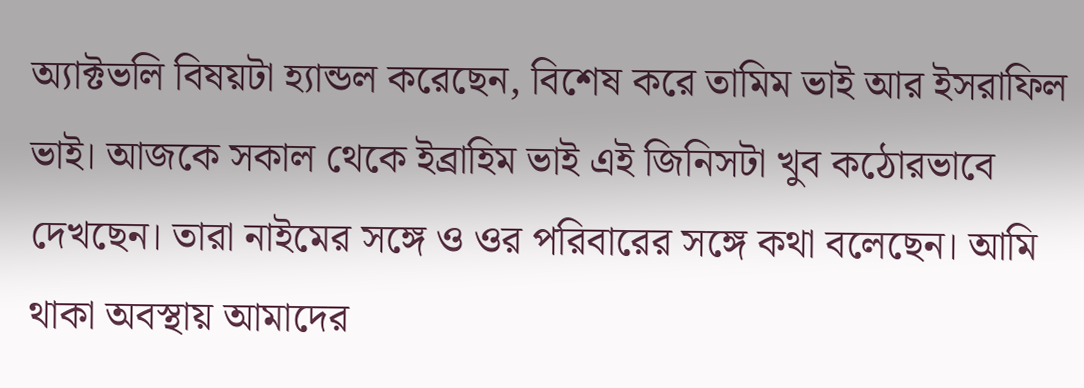অ্যাক্টভলি বিষয়টা হ্যান্ডল করেছেন, বিশেষ করে তামিম ভাই আর ইসরাফিল ভাই। আজকে সকাল থেকে ইব্রাহিম ভাই এই জিনিসটা খুব কঠোরভাবে দেখছেন। তারা নাইমের সঙ্গে ও ওর পরিবারের সঙ্গে কথা বলেছেন। আমি থাকা অবস্থায় আমাদের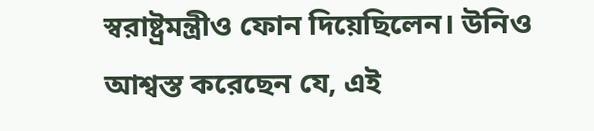স্বরাষ্ট্রমন্ত্রীও ফোন দিয়েছিলেন। উনিও আশ্বস্ত করেছেন যে, এই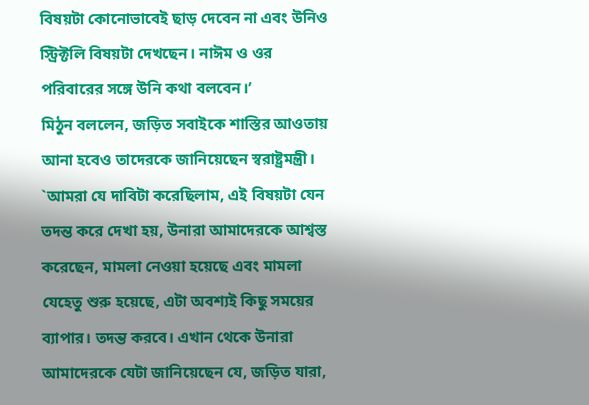বিষয়টা কোনোভাবেই ছাড় দেবেন না এবং উনিও স্ট্রিক্টলি বিষয়টা দেখছেন। নাঈম ও ওর পরিবারের সঙ্গে উনি কথা বলবেন।’
মিঠুন বললেন, জড়িত সবাইকে শাস্তির আওতায় আনা হবেও তাদেরকে জানিয়েছেন স্বরাষ্ট্রমন্ত্রী। `আমরা যে দাবিটা করেছিলাম, এই বিষয়টা যেন তদন্ত করে দেখা হয়, উনারা আমাদেরকে আশ্বস্ত করেছেন, মামলা নেওয়া হয়েছে এবং মামলা যেহেতু শুরু হয়েছে, এটা অবশ্যই কিছু সময়ের ব্যাপার। তদন্ত করবে। এখান থেকে উনারা আমাদেরকে যেটা জানিয়েছেন যে, জড়িত যারা,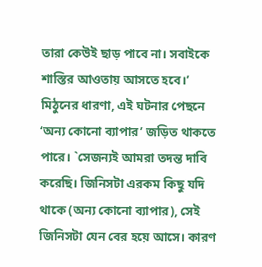তারা কেউই ছাড় পাবে না। সবাইকে শাস্তির আওতায় আসতে হবে।’
মিঠুনের ধারণা, এই ঘটনার পেছনে ‘অন্য কোনো ব্যাপার’ জড়িত থাকতে পারে। `সেজন্যই আমরা তদন্ত দাবি করেছি। জিনিসটা এরকম কিছু যদি থাকে (অন্য কোনো ব্যাপার), সেই জিনিসটা যেন বের হয়ে আসে। কারণ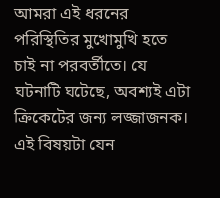আমরা এই ধরনের পরিস্থিতির মুখোমুখি হতে চাই না পরবর্তীতে। যে ঘটনাটি ঘটেছে, অবশ্যই এটা ক্রিকেটের জন্য লজ্জাজনক। এই বিষয়টা যেন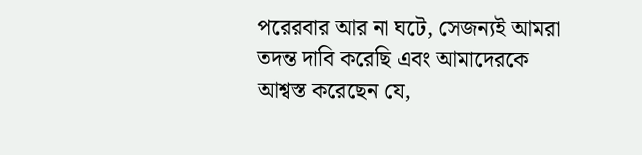পরেরবার আর না ঘটে, সেজন্যই আমরা তদন্ত দাবি করেছি এবং আমাদেরকে আশ্বস্ত করেছেন যে,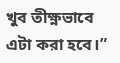খুব তীক্ষ্ণভাবে এটা করা হবে।”